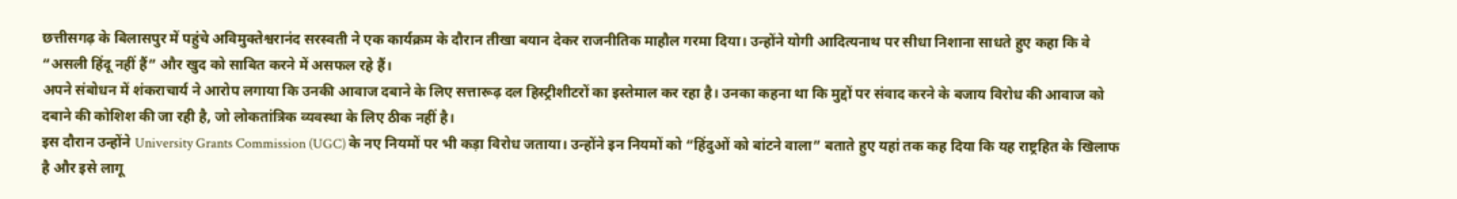छत्तीसगढ़ के बिलासपुर में पहुंचे अविमुक्तेश्वरानंद सरस्वती ने एक कार्यक्रम के दौरान तीखा बयान देकर राजनीतिक माहौल गरमा दिया। उन्होंने योगी आदित्यनाथ पर सीधा निशाना साधते हुए कहा कि वे “असली हिंदू नहीं हैं” और खुद को साबित करने में असफल रहे हैं।
अपने संबोधन में शंकराचार्य ने आरोप लगाया कि उनकी आवाज दबाने के लिए सत्तारूढ़ दल हिस्ट्रीशीटरों का इस्तेमाल कर रहा है। उनका कहना था कि मुद्दों पर संवाद करने के बजाय विरोध की आवाज को दबाने की कोशिश की जा रही है, जो लोकतांत्रिक व्यवस्था के लिए ठीक नहीं है।
इस दौरान उन्होंने University Grants Commission (UGC) के नए नियमों पर भी कड़ा विरोध जताया। उन्होंने इन नियमों को “हिंदुओं को बांटने वाला” बताते हुए यहां तक कह दिया कि यह राष्ट्रहित के खिलाफ है और इसे लागू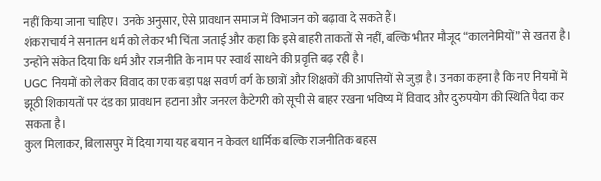नहीं किया जाना चाहिए। उनके अनुसार, ऐसे प्रावधान समाज में विभाजन को बढ़ावा दे सकते हैं।
शंकराचार्य ने सनातन धर्म को लेकर भी चिंता जताई और कहा कि इसे बाहरी ताकतों से नहीं, बल्कि भीतर मौजूद “कालनेमियों” से खतरा है। उन्होंने संकेत दिया कि धर्म और राजनीति के नाम पर स्वार्थ साधने की प्रवृत्ति बढ़ रही है।
UGC नियमों को लेकर विवाद का एक बड़ा पक्ष सवर्ण वर्ग के छात्रों और शिक्षकों की आपत्तियों से जुड़ा है। उनका कहना है कि नए नियमों में झूठी शिकायतों पर दंड का प्रावधान हटाना और जनरल कैटेगरी को सूची से बाहर रखना भविष्य में विवाद और दुरुपयोग की स्थिति पैदा कर सकता है।
कुल मिलाकर, बिलासपुर में दिया गया यह बयान न केवल धार्मिक बल्कि राजनीतिक बहस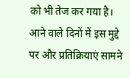को भी तेज कर गया है। आने वाले दिनों में इस मुद्दे पर और प्रतिक्रियाएं सामने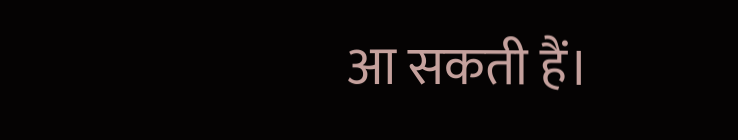आ सकती हैं।